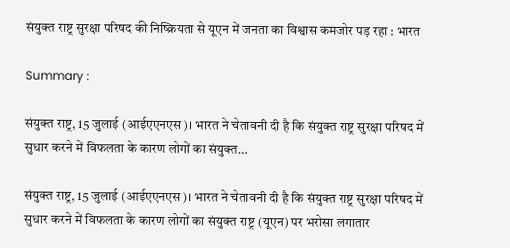संयुक्त राष्ट्र सुरक्षा परिषद की निष्क्रियता से यूएन में जनता का विश्वास कमजोर पड़ रहा : भारत

Summary :

संयुक्त राष्ट्र, 15 जुलाई (आईएएनएस)। भारत ने चेतावनी दी है कि संयुक्त राष्ट्र सुरक्षा परिषद में सुधार करने में विफलता के कारण लोगों का संयुक्त…

संयुक्त राष्ट्र, 15 जुलाई (आईएएनएस)। भारत ने चेतावनी दी है कि संयुक्त राष्ट्र सुरक्षा परिषद में सुधार करने में विफलता के कारण लोगों का संयुक्त राष्ट्र (यूएन) पर भरोसा लगातार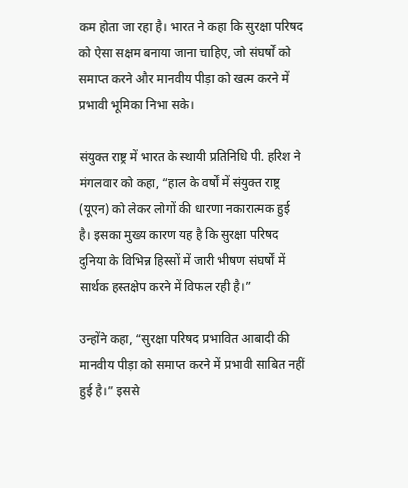कम होता जा रहा है। भारत ने कहा कि सुरक्षा परिषद को ऐसा सक्षम बनाया जाना चाहिए, जो संघर्षों को समाप्त करने और मानवीय पीड़ा को खत्म करने में प्रभावी भूमिका निभा सके।

संयुक्त राष्ट्र में भारत के स्थायी प्रतिनिधि पी. हरिश ने मंगलवार को कहा, “हाल के वर्षों में संयुक्त राष्ट्र (यूएन) को लेकर लोगों की धारणा नकारात्मक हुई है। इसका मुख्य कारण यह है कि सुरक्षा परिषद दुनिया के विभिन्न हिस्सों में जारी भीषण संघर्षों में सार्थक हस्तक्षेप करने में विफल रही है।”

उन्होंने कहा, “सुरक्षा परिषद प्रभावित आबादी की मानवीय पीड़ा को समाप्त करने में प्रभावी साबित नहीं हुई है।” इससे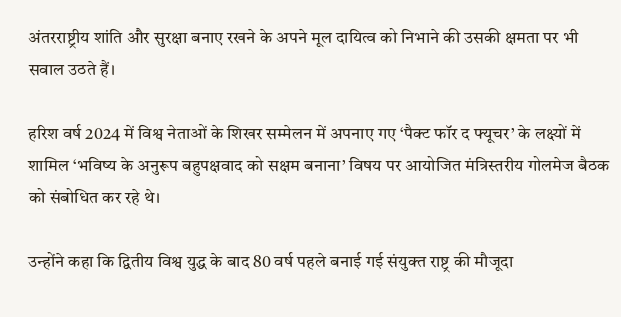अंतरराष्ट्रीय शांति और सुरक्षा बनाए रखने के अपने मूल दायित्व को निभाने की उसकी क्षमता पर भी सवाल उठते हैं।

हरिश वर्ष 2024 में विश्व नेताओं के शिखर सम्मेलन में अपनाए गए ‘पैक्ट फॉर द फ्यूचर’ के लक्ष्यों में शामिल ‘भविष्य के अनुरूप बहुपक्षवाद को सक्षम बनाना’ विषय पर आयोजित मंत्रिस्तरीय गोलमेज बैठक को संबोधित कर रहे थे।

उन्होंने कहा कि द्वितीय विश्व युद्ध के बाद 80 वर्ष पहले बनाई गई संयुक्त राष्ट्र की मौजूदा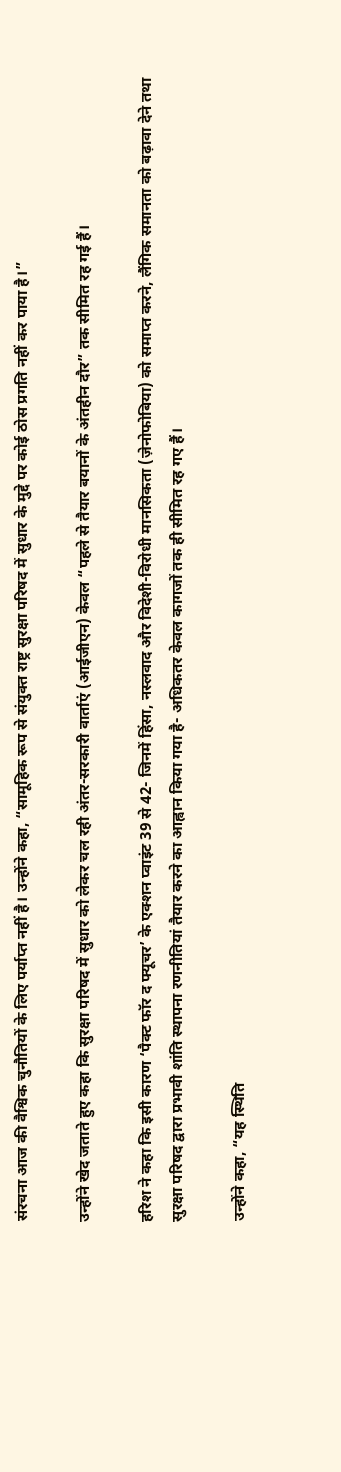संरचना आज की वैश्विक चुनौतियों के लिए पर्याप्त नहीं है। उन्होंने कहा, “सामूहिक रूप से संयुक्त राष्ट्र सुरक्षा परिषद में सुधार के मुद्दे पर कोई ठोस प्रगति नहीं कर पाया है।”

उन्होंने खेद जताते हुए कहा कि सुरक्षा परिषद में सुधार को लेकर चल रही अंतर-सरकारी वार्ताएं (आईजीएन) केवल “पहले से तैयार बयानों के अंतहीन दौर” तक सीमित रह गई हैं।

हरिश ने कहा कि इसी कारण ‘पैक्ट फॉर द फ्यूचर’ के एक्शन प्वाइंट 39 से 42- जिनमें हिंसा, नस्लवाद और विदेशी-विरोधी मानसिकता (ज़ेनोफोबिया) को समाप्त करने, लैंगिक समानता को बढ़ावा देने तथा सुरक्षा परिषद द्वारा प्रभावी शांति स्थापना रणनीतियां तैयार करने का आह्वान किया गया है- अधिकतर केवल कागजों तक ही सीमित रह गए हैं।

उन्होंने कहा, “यह स्थिति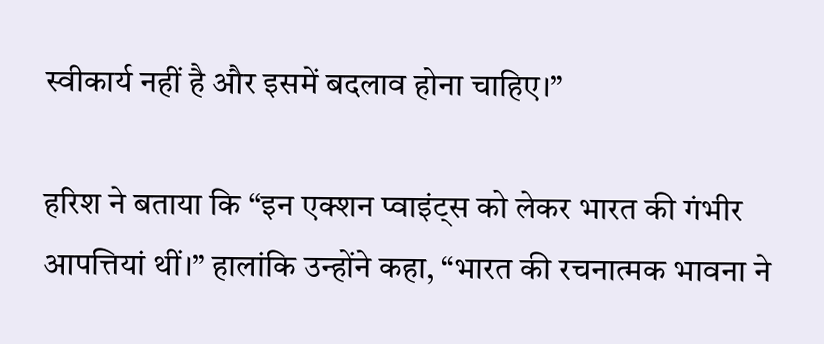स्वीकार्य नहीं है और इसमें बदलाव होना चाहिए।”

हरिश ने बताया कि “इन एक्शन प्वाइंट्स को लेकर भारत की गंभीर आपत्तियां थीं।” हालांकि उन्होंने कहा, “भारत की रचनात्मक भावना ने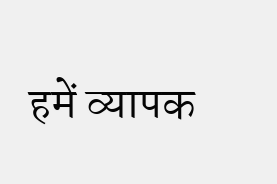हमें व्यापक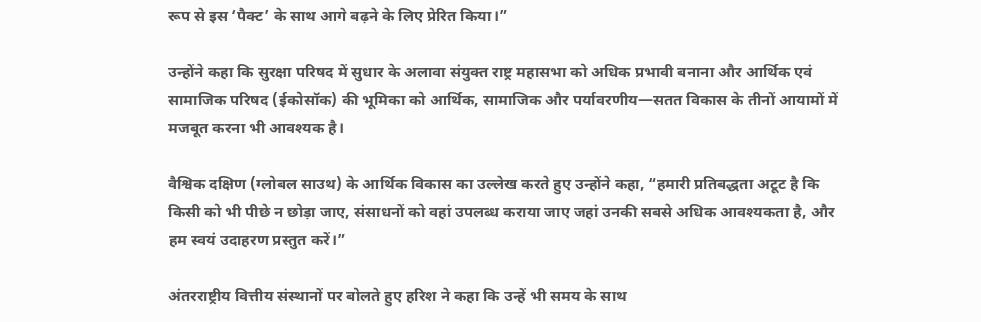रूप से इस ‘पैक्ट’ के साथ आगे बढ़ने के लिए प्रेरित किया।”

उन्होंने कहा कि सुरक्षा परिषद में सुधार के अलावा संयुक्त राष्ट्र महासभा को अधिक प्रभावी बनाना और आर्थिक एवं सामाजिक परिषद (ईकोसॉक) की भूमिका को आर्थिक, सामाजिक और पर्यावरणीय—सतत विकास के तीनों आयामों में मजबूत करना भी आवश्यक है।

वैश्विक दक्षिण (ग्लोबल साउथ) के आर्थिक विकास का उल्लेख करते हुए उन्होंने कहा, “हमारी प्रतिबद्धता अटूट है कि किसी को भी पीछे न छोड़ा जाए, संसाधनों को वहां उपलब्ध कराया जाए जहां उनकी सबसे अधिक आवश्यकता है, और हम स्वयं उदाहरण प्रस्तुत करें।”

अंतरराष्ट्रीय वित्तीय संस्थानों पर बोलते हुए हरिश ने कहा कि उन्हें भी समय के साथ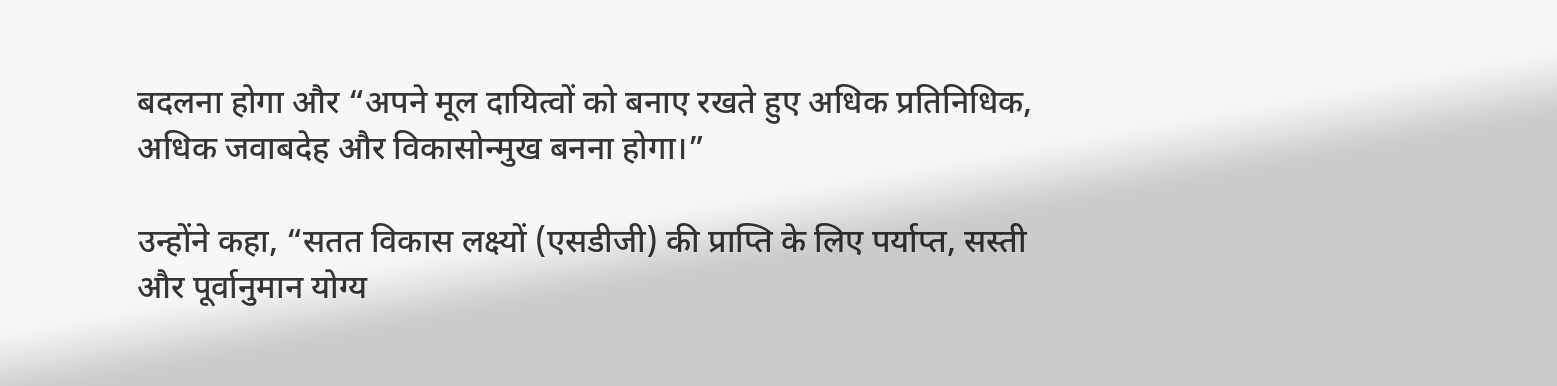बदलना होगा और “अपने मूल दायित्वों को बनाए रखते हुए अधिक प्रतिनिधिक, अधिक जवाबदेह और विकासोन्मुख बनना होगा।”

उन्होंने कहा, “सतत विकास लक्ष्यों (एसडीजी) की प्राप्ति के लिए पर्याप्त, सस्ती और पूर्वानुमान योग्य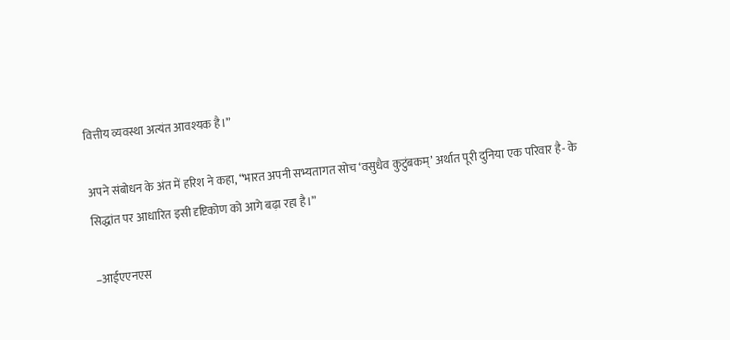वित्तीय व्यवस्था अत्यंत आवश्यक है।”

अपने संबोधन के अंत में हरिश ने कहा, “भारत अपनी सभ्यतागत सोच ‘वसुधैव कुटुंबकम्’ अर्थात पूरी दुनिया एक परिवार है- के सिद्धांत पर आधारित इसी दृष्टिकोण को आगे बढ़ा रहा है।”

–आईएएनएस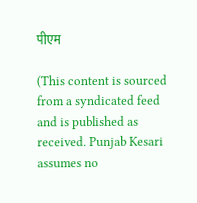पीएम

(This content is sourced from a syndicated feed and is published as received. Punjab Kesari assumes no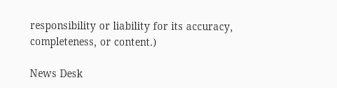responsibility or liability for its accuracy, completeness, or content.)

News Desk